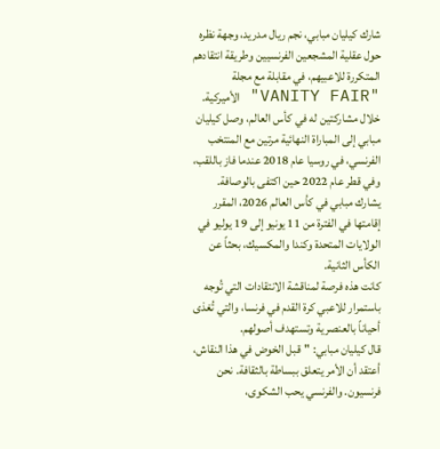شارك كيليان مبابي، نجم ريال مدريد، وجهة نظره حول عقلية المشجعين الفرنسيين وطريقة انتقادهم المتكررة للاعبيهم، في مقابلة مع مجلة "VANITY FAIR" الأميركية.
خلال مشاركتين له في كأس العالم، وصل كيليان مبابي إلى المباراة النهائية مرتين مع المنتخب الفرنسي، في روسيا عام 2018 عندما فاز باللقب، وفي قطر عام 2022 حين اكتفى بالوصافة.
يشارك مبابي في كأس العالم 2026، المقرر إقامتها في الفترة من 11 يونيو إلى 19 يوليو في الولايات المتحدة وكندا والمكسيك، بحثاً عن الكأس الثانية.
كانت هذه فرصة لمناقشة الانتقادات التي تُوجه باستمرار للاعبي كرة القدم في فرنسا، والتي تُغذى أحياناً بالعنصرية وتستهدف أصولهم.
قال كيليان مبابي: "قبل الخوض في هذا النقاش، أعتقد أن الأمر يتعلق ببساطة بالثقافة. نحن فرنسيون. والفرنسي يحب الشكوى،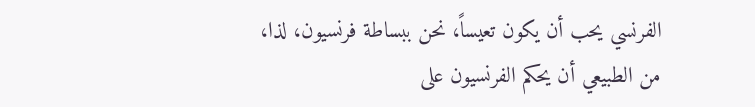الفرنسي يحب أن يكون تعيساً، نحن ببساطة فرنسيون، لذا، من الطبيعي أن يحكم الفرنسيون على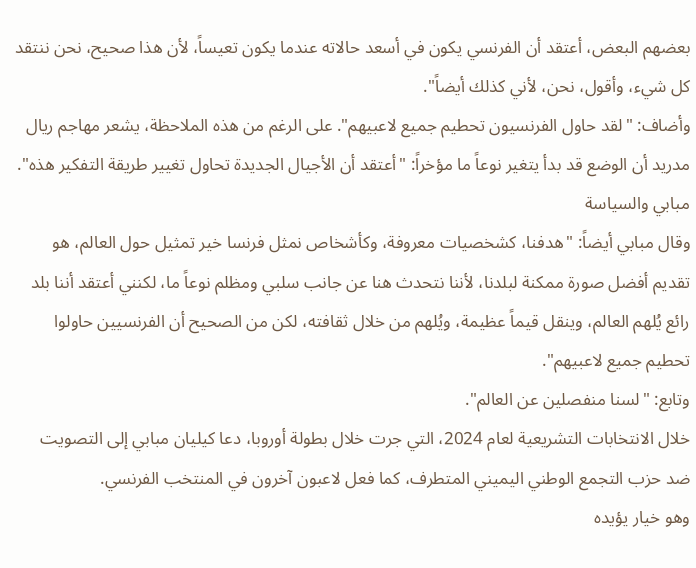بعضهم البعض، أعتقد أن الفرنسي يكون في أسعد حالاته عندما يكون تعيساً، لأن هذا صحيح، نحن ننتقد كل شيء، وأقول، نحن، لأني كذلك أيضاً".
وأضاف: "لقد حاول الفرنسيون تحطيم جميع لاعبيهم". على الرغم من هذه الملاحظة، يشعر مهاجم ريال مدريد أن الوضع قد بدأ يتغير نوعاً ما مؤخراً: "أعتقد أن الأجيال الجديدة تحاول تغيير طريقة التفكير هذه".
مبابي والسياسة
وقال مبابي أيضاً: "هدفنا، كشخصيات معروفة، وكأشخاص نمثل فرنسا خير تمثيل حول العالم، هو تقديم أفضل صورة ممكنة لبلدنا، لأننا نتحدث هنا عن جانب سلبي ومظلم نوعاً ما، لكنني أعتقد أننا بلد رائع يُلهم العالم، وينقل قيماً عظيمة، ويُلهم من خلال ثقافته، لكن من الصحيح أن الفرنسيين حاولوا تحطيم جميع لاعبيهم".
وتابع: "لسنا منفصلين عن العالم".
خلال الانتخابات التشريعية لعام 2024، التي جرت خلال بطولة أوروبا، دعا كيليان مبابي إلى التصويت ضد حزب التجمع الوطني اليميني المتطرف، كما فعل لاعبون آخرون في المنتخب الفرنسي.
وهو خيار يؤيده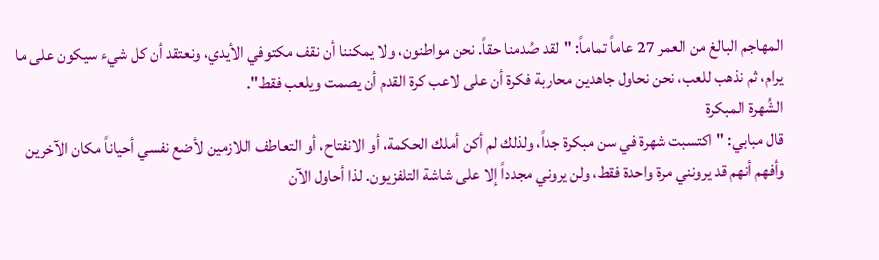المهاجم البالغ من العمر 27 عاماً تماماً: "لقد صُدمنا حقاً. نحن مواطنون، ولا يمكننا أن نقف مكتوفي الأيدي، ونعتقد أن كل شيء سيكون على ما يرام، ثم نذهب للعب، نحن نحاول جاهدين محاربة فكرة أن على لاعب كرة القدم أن يصمت ويلعب فقط".
الشُهرة المبكرة
قال مبابي: "اكتسبت شهرة في سن مبكرة جداً، ولذلك لم أكن أملك الحكمة، أو الانفتاح، أو التعاطف اللازمين لأضع نفسي أحياناً مكان الآخرين وأفهم أنهم قد يرونني مرة واحدة فقط، ولن يروني مجدداً إلا على شاشة التلفزيون. لذا أحاول الآن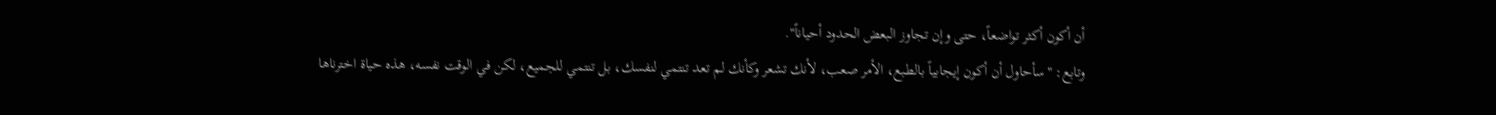أن أكون أكثر تواضعاً، حتى وإن تجاوز البعض الحدود أحياناً".
وتابع: "سأحاول أن أكون إيجابياً بالطبع، الأمر صعب، لأنك تشعر وكأنك لم تعد تنتمي لنفسك، بل تنتمي للجميع، لكن في الوقت نفسه، هذه حياة اخترناها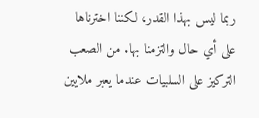ربما ليس بهذا القدر، لكننا اخترناها على أي حال والتزمنا بها. من الصعب التركيز على السلبيات عندما يعبر ملايين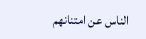الناس عن امتنانهم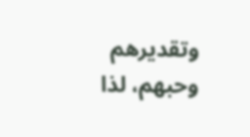وتقديرهم وحبهم، لذا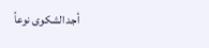أجد الشكوى نوعاً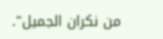من نكران الجميل".